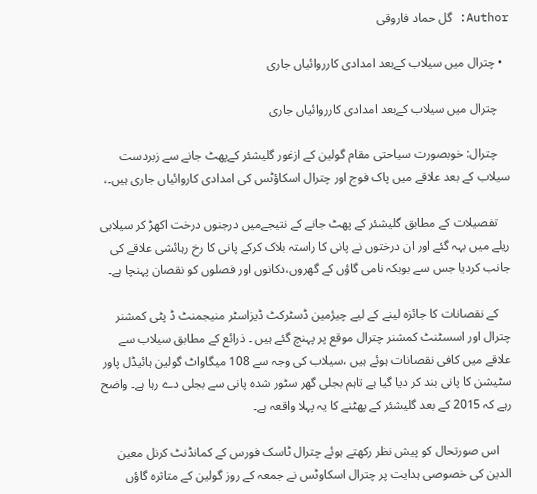Author: گل حماد فاروقی

  • چترال میں سیلاب کےبعد امدادی کارروائیاں جاری

    چترال میں سیلاب کےبعد امدادی کارروائیاں جاری

    چترال: خوبصورت سیاحتی مقام گولین کے ازغور گلیشئر کےپھٹ جانے سے زبردست سیلاب کے بعد علاقے میں پاک فوج اور چترال اسکاؤٹس کی امدادی کاروائیاں جاری ہیں۔،

    تفصیلات کے مطابق گلیشئر کے پھٹ جانے کے نتیجےمیں درجنوں درخت اکھڑ کر سیلابی ریلے میں بہہ گئے اور ان درختوں نے پانی کا راستہ بلاک کرکے پانی کا رخ رہائشی علاقے کی جانب کردیا جس سے بوبکہ نامی گاؤں کے گھروں،دکانوں اور فصلوں کو نقصان پہنچا ہے۔

    کے نقصانات کا جائزہ لینے کے لیے چیرٔمین ڈسٹرکٹ ڈیزاسٹر منیجمنٹ ڈ پٹی کمشنر چترال اور اسسٹنٹ کمشنر چترال موقع پر پہنچ گئے ہیں ۔ ذرائع کے مطابق سیلاب سے علاقے میں کافی نقصانات ہوئے ہیں ،سیلاب کی وجہ سے 108 میگاواٹ گولین ہائیڈل پاور سٹیشن کا پانی بند کر دیا گیا ہے تاہم بجلی گھر سٹور شدہ پانی سے بجلی دے رہا ہے۔ واضح رہے کہ 2015 کے بعد گلیشئر کے پھٹنے کا یہ پہلا واقعہ ہے۔

    اس صورتحال کو پیش نظر رکھتے ہوئے چترال ٹاسک فورس کے کمانڈنٹ کرنل معین الدین کی خصوصی ہدایت پر چترال اسکاوٹس نے جمعہ کے روز گولین کے متاثرہ گاؤں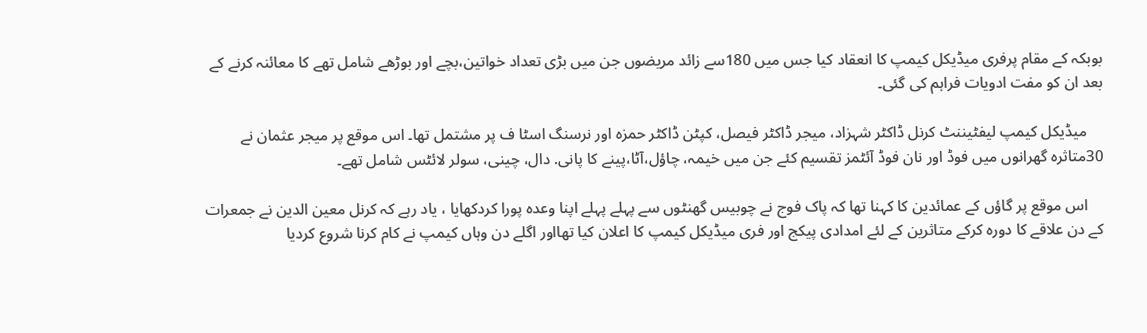بوبکہ کے مقام پرفری میڈیکل کیمپ کا انعقاد کیا جس میں 180سے زائد مریضوں جن میں بڑی تعداد خواتین،بچے اور بوڑھے شامل تھے کا معائنہ کرنے کے بعد ان کو مفت ادویات فراہم کی گئی۔

    میڈیکل کیمپ لیفٹیننٹ کرنل ڈاکٹر شہزاد، میجر ڈاکٹر فیصل، کپٹن ڈاکٹر حمزہ اور نرسنگ اسٹا ف پر مشتمل تھا۔ اس موقع پر میجر عثمان نے 30متاثرہ گھرانوں میں فوڈ اور نان فوڈ آئٹمز تقسیم کئے جن میں خیمہ، چاؤل،آٹا،پینے کا پانی. دال، چینی، سولر لائٹس شامل تھے۔

    اس موقع پر گاؤں کے عمائدین کا کہنا تھا کہ پاک فوج نے چوبیس گھنٹوں سے پہلے پہلے اپنا وعدہ پورا کردکھایا ، یاد رہے کہ کرنل معین الدین نے جمعرات کے دن علاقے کا دورہ کرکے متاثرین کے لئے امدادی پیکج اور فری میڈیکل کیمپ کا اعلان کیا تھااور اگلے دن وہاں کیمپ نے کام کرنا شروع کردیا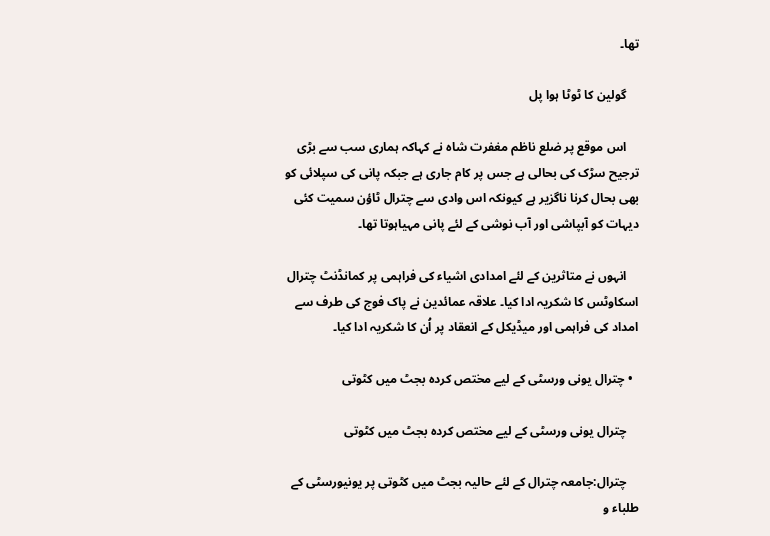تھا۔

    گولین کا ٹوٹا ہوا پل

    اس موقع پر ضلع ناظم مغفرت شاہ نے کہاکہ ہماری سب سے بڑی ترجیح سڑک کی بحالی ہے جس پر کام جاری ہے جبکہ پانی کی سپلائی کو بھی بحال کرنا ناگزیر ہے کیونکہ اس وادی سے چترال ٹاؤن سمیت کئی دیہات کو آبپاشی اور آب نوشی کے لئے پانی مہیاہوتا تھا۔

    انہوں نے متاثرین کے لئے امدادی اشیاء کی فراہمی پر کمانڈنٹ چترال اسکاوٹس کا شکریہ ادا کیا۔ علاقہ عمائدین نے پاک فوج کی طرف سے امداد کی فراہمی اور میڈیکل کے انعقاد پر اُن کا شکریہ ادا کیا۔

  • چترال یونی ورسٹی کے لیے مختص کردہ بجٹ میں کٹوتی

    چترال یونی ورسٹی کے لیے مختص کردہ بجٹ میں کٹوتی

    چترال:جامعہ چترال کے لئے حالیہ بجٹ میں کٹوتی پر یونیورسٹی کے طلباء و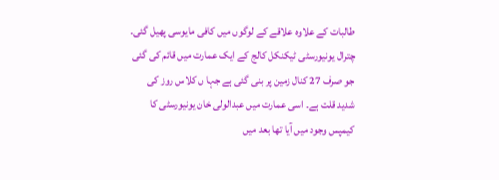طالبات کے علاوہ علاقے کے لوگوں میں کافی مایوسی پھیل گئی۔ چترال یونیورسٹی ٹیکنکل کالج کے ایک عمارت میں قائم کی گئی جو صرف 27 کنال زمین پر بنی گئی ہے جہا ں کلاس روز کی شدید قلت ہے۔ اسی عمارت میں عبدالولی خان یونیورسٹی کا کیمپس وجود میں آیا تھا بعد میں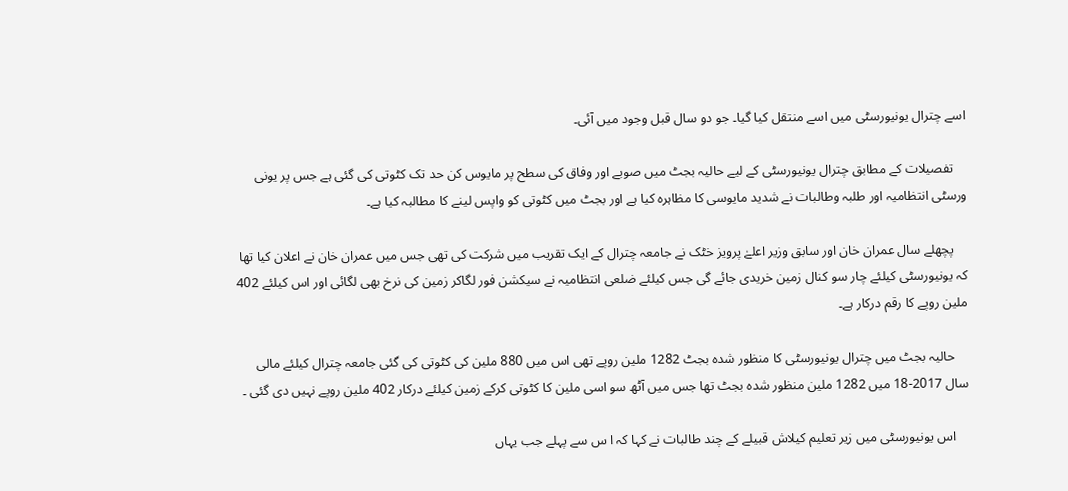اسے چترال یونیورسٹی میں اسے منتقل کیا گیا۔ جو دو سال قبل وجود میں آئی۔

    تفصیلات کے مطابق چترال یونیورسٹی کے لیے حالیہ بجٹ میں صوبے اور وفاق کی سطح پر مایوس کن حد تک کٹوتی کی گئی ہے جس پر یونی ورسٹی انتظامیہ اور طلبہ وطالبات نے شدید مایوسی کا مظاہرہ کیا ہے اور بجٹ میں کٹوتی کو واپس لینے کا مطالبہ کیا ہے۔

    پچھلے سال عمران خان اور سابق وزیر اعلےٰ پرویز خٹک نے جامعہ چترال کے ایک تقریب میں شرکت کی تھی جس میں عمران خان نے اعلان کیا تھا کہ یونیورسٹی کیلئے چار سو کنال زمین خریدی جائے گی جس کیلئے ضلعی انتظامیہ نے سیکشن فور لگاکر زمین کی نرخ بھی لگائی اور اس کیلئے 402 ملین روپے کا رقم درکار ہے۔

    حالیہ بجٹ میں چترال یونیورسٹی کا منظور شدہ بجٹ 1282 ملین روپے تھی اس میں 880 ملین کی کٹوتی کی گئی جامعہ چترال کیلئے مالی سال 2017-18 میں 1282 ملین منظور شدہ بجٹ تھا جس میں آٹھ سو اسی ملین کا کٹوتی کرکے زمین کیلئے درکار 402 ملین روپے نہیں دی گئی ۔

    اس یونیورسٹی میں زیر تعلیم کیلاش قبیلے کے چند طالبات نے کہا کہ ا س سے پہلے جب یہاں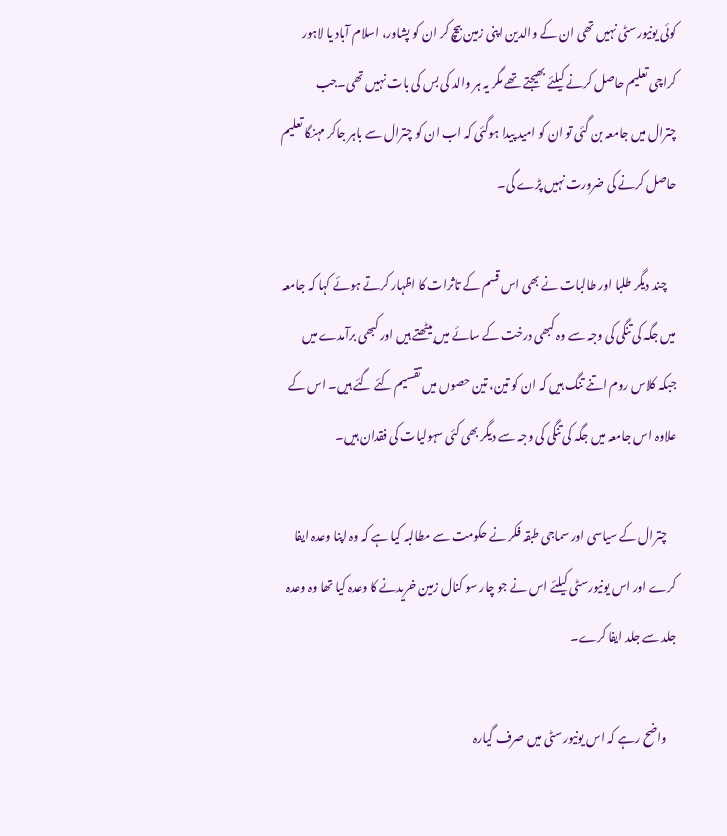کوئی یونیورسٹی نہیں تھی ان کے والدین اپنی زمین بیچ کر ان کو پشاور، اسلام آباد یا لاہور کراچی تعلیم حاصل کرنے کیلئے بھیجتے تھے مگر یہ ہر والد کی بس کی بات نہیں تھی۔جب چترال میں جامعہ بن گئی تو ان کو امید پیدا ہوگئی کہ اب ان کو چترال سے باہر جاکر مہنگا تعلیم حاصل کرنے کی ضرورت نہیں پڑے گی۔

    چند دیگر طلبا اور طالبات نے بھی اس قسم کے تاثرات کا اظہار کرتے ہوئے کہا کہ جامعہ میں جگہ کی تنگی کی وجہ سے وہ کبھی درخت کے سائے میں بیٹھتے ہیں اور کبھی برآمدے میں جبکہ کلاس روم اتنے تنگ ہیں کہ ان کو تین، تین حصوں میں تقسیم کئے گئے ہیں۔ اس کے علاوہ اس جامعہ میں جگہ کی تنگی کی وجہ سے دیگر بھی کئی سہولیات کی فقدان ہیں۔

    چترال کے سیاسی اور سماجی طبقہ فکر نے حکومت سے مطالبہ کیا ہے کہ وہ اپنا وعدہ ایفا کرے اور اس یونیورسٹی کیلئے اس نے جو چار سو کنال زمین خریدنے کا وعدہ کیا تھا وہ وعدہ جلد سے جلد ایفا کرے۔

    واضح رہے کہ اس یونیورسٹی میں صرف گیارہ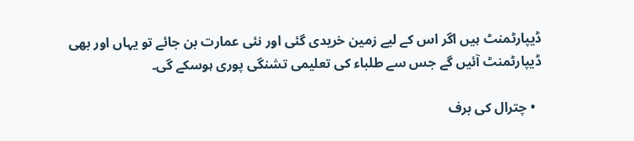ڈیپارٹمنٹ ہیں اگر اس کے لیے زمین خریدی گئی اور نئی عمارت بن جائے تو یہاں اور بھی ڈیپارٹمنٹ آئیں گے جس سے طلباء کی تعلیمی تشنگی پوری ہوسکے گی۔

  • چترال کی برف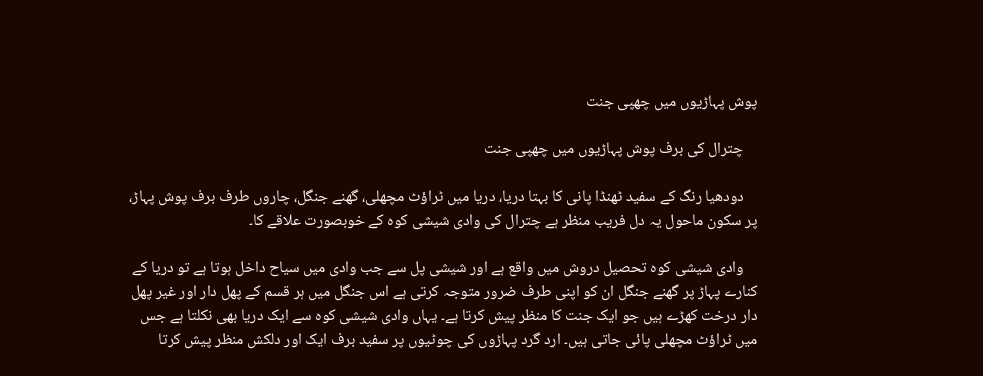پوش پہاڑیوں میں چھپی جنت

    چترال کی برف پوش پہاڑیوں میں چھپی جنت

    دودھیا رنگ کے سفید ٹھنڈا پانی کا بہتا دریا، دریا میں ٹراؤٹ مچھلی، گھنے جنگل، چاروں طرف برف پوش پہاڑ، پر سکون ماحول یہ دل فریب منظر ہے چترال کی وادی شیشی کوہ کے خوبصورت علاقے کا۔

    وادی شیشی کوہ تحصیل دروش میں واقع ہے اور شیشی پل سے جب وادی میں سیاح داخل ہوتا ہے تو دریا کے کنارے پہاڑ پر گھنے جنگل ان کو اپنی طرف ضرور متوجہ کرتی ہے اس جنگل میں ہر قسم کے پھل دار اور غیر پھل دار درخت کھڑے ہیں جو ایک جنت کا منظر پیش کرتا ہے۔ یہاں وادی شیشی کوہ سے ایک دریا بھی نکلتا ہے جس میں ٹراؤٹ مچھلی پائی جاتی ہیں۔ ارد گرد پہاڑوں کی چوٹیوں پر سفید برف ایک اور دلکش منظر پیش کرتا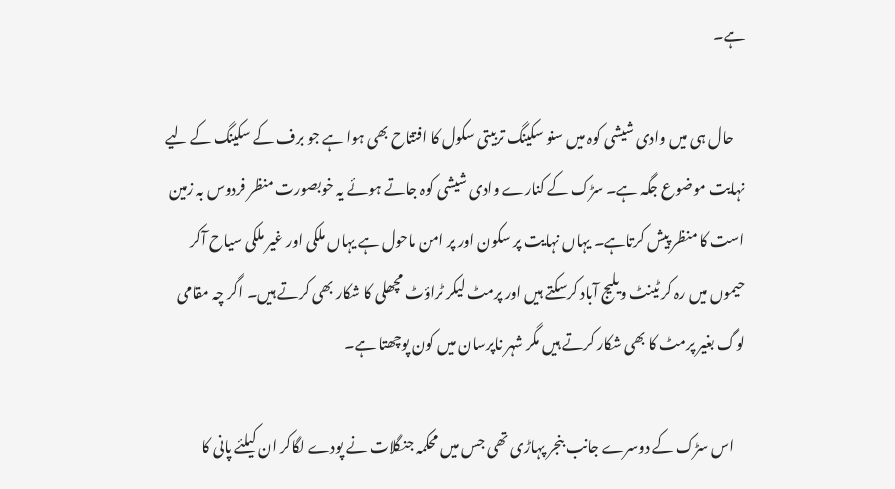ہے۔

    حال ہی میں وادی شیشی کوہ میں سنو سکینگ تربیتی سکول کا افتتاح بھی ہوا ہے جو برف کے سکینگ کے لیے نہایت موضوع جگہ ہے۔ سڑک کے کنارے وادی شیشی کوہ جاتے ہوئے یہ خوبصورت منظر فردوس بہ زمین است کا منظر پیش کرتاہے۔ یہاں نہایت پر سکون اور پر امن ماحول ہے یہاں ملکی اور غیر ملکی سیاح آکر حیموں میں رہ کر ٹینٹ ویلیج آباد کرسکتے ہیں اور پرمٹ لیکر ٹراؤٹ مچھلی کا شکار بھی کرتے ہیں۔ اگر چہ مقامی لوگ بغیر پرمٹ کا بھی شکار کرتے ہیں مگر شہر ناپرسان میں کون پوچھتا ہے۔

    اس سڑک کے دوسرے جانب بنجر پہاڑی تھی جس میں محکمہ جنگلات نے پودے لگاکر ان کیلئے پانی کا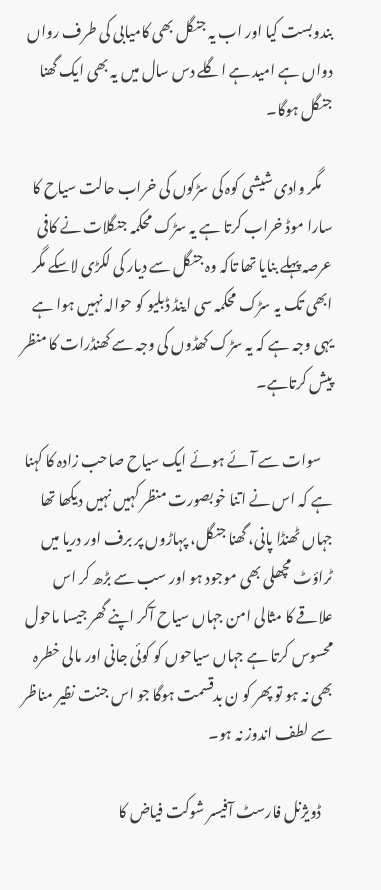بندوبست کیا اور اب یہ جنگل بھی کامیابی کی طرف رواں دواں ہے امید ہے اگلے دس سال میں یہ بھی ایک گھنا جنگل ہوگا۔

    مگر وادی شیشی کوہ کی سڑکوں کی خراب حالت سیاح کا سارا موڈ خراب کرتا ہے یہ سڑک محکمہ جنگلات نے کافی عرصہ پہلے بنایا تھا تاکہ وہ جنگل سے دیار کی لکڑی لاسکے مگر ابھی تک یہ سڑک محکمہ سی اینڈ ڈبلیو کو حوالہ نہیں ہوا ہے یہی وجہ ہے کہ یہ سڑک کھڈوں کی وجہ سے کھنڈرات کا منظر پیش کرتاہے۔

    سوات سے آئے ہوئے ایک سیاح صاحب زادہ کا کہنا ہے کہ اس نے اتنا خوبصورت منظر کہیں نہیں دیکھا تھا جہاں ٹھنڈا پانی، گھنا جنگل، پہاڑوں پر برف اور دریا میں ٹراؤٹ مچھلی بھی موجود ہو اور سب سے بڑھ کر اس علاقے کا مثالی امن جہاں سیاح آکر اپنے گھر جیسا ماحول محسوس کرتا ہے جہاں سیاحوں کو کوئی جانی اور مالی خطرہ بھی نہ ہو تو پھر کو ن بدقسمت ہوگا جو اس جنت نظیر مناظر سے لطف اندوز نہ ہو۔

    ڈویژنل فارسٹ آفیسر شوکت فیاض کا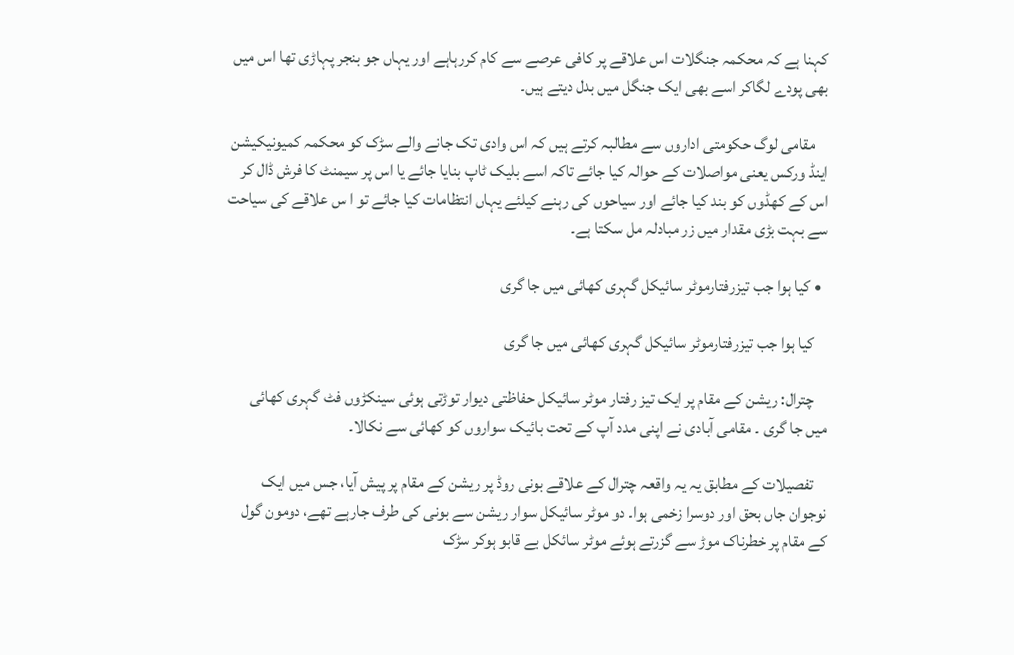کہنا ہے کہ محکمہ جنگلات اس علاقے پر کافی عرصے سے کام کررہاہے اور یہاں جو بنجر پہاڑی تھا اس میں بھی پودے لگاکر اسے بھی ایک جنگل میں بدل دیتے ہیں۔

    مقامی لوگ حکومتی اداروں سے مطالبہ کرتے ہیں کہ اس وادی تک جانے والے سڑک کو محکمہ کمیونیکیشن اینڈ ورکس یعنی مواصلات کے حوالہ کیا جائے تاکہ اسے بلیک ٹاپ بنایا جائے یا اس پر سیمنٹ کا فرش ڈال کر اس کے کھڈوں کو بند کیا جائے اور سیاحوں کی رہنے کیلئے یہاں انتظامات کیا جائے تو ا س علاقے کی سیاحت سے بہت بڑی مقدار میں زر مبادلہ مل سکتا ہے۔

  • کیا ہوا جب تیزرفتارموٹر سائیکل گہری کھائی میں جا گری

    کیا ہوا جب تیزرفتارموٹر سائیکل گہری کھائی میں جا گری

    چترال: ریشن کے مقام پر ایک تیز رفتار موٹر سائیکل حفاظتی دیوار توڑتی ہوئی سینکڑوں فٹ گہری کھائی میں جا گری ۔ مقامی آبادی نے اپنی مدد آپ کے تحت بائیک سواروں کو کھائی سے نکالا۔

    تفصیلات کے مطابق یہ یہ واقعہ چترال کے علاقے بونی روڈ پر ریشن کے مقام پر پیش آیا، جس میں ایک نوجوان جاں بحق اور دوسرا زخمی ہوا۔ دو موٹر سائیکل سوار ریشن سے بونی کی طرف جارہے تھے، دومون گول کے مقام پر خطرناک موڑ سے گزرتے ہوئے موٹر سائکل بے قابو ہوکر سڑک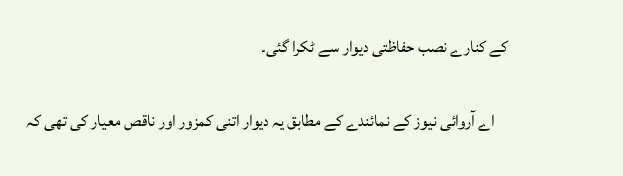کے کنارے نصب حفاظتی دیوار سے ٹکرا گئی۔

    اے آروائی نیوز کے نمائندے کے مطابق یہ دیوار اتنی کمزور اور ناقص معیار کی تھی کہ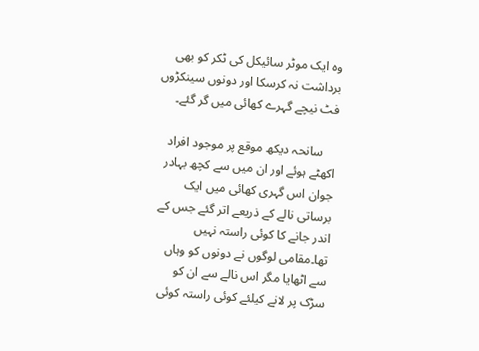وہ ایک موٹر سائیکل کی ٹکر کو بھی برداشت نہ کرسکا اور دونوں سینکڑوں فٹ نیچے گہرے کھائی میں گر گئے۔

    سانحہ دیکھ موقع پر موجود افراد اکھٹے ہوئے اور ان میں سے کچھ بہادر جوان اس گہری کھائی میں ایک برساتی نالے کے ذریعے اتر گئے جس کے اندر جانے کا کوئی راستہ نہیں تھا۔مقامی لوگوں نے دونوں کو وہاں سے اٹھایا مگر اس نالے سے ان کو سڑک پر لانے کیلئے کوئی راستہ کوئی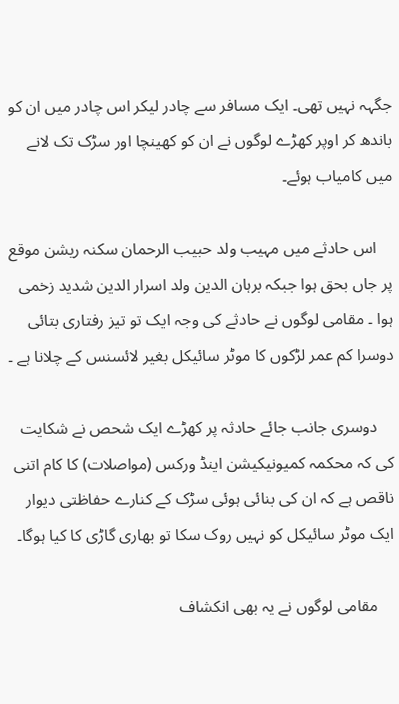جگہہ نہیں تھی۔ ایک مسافر سے چادر لیکر اس چادر میں ان کو باندھ کر اوپر کھڑے لوگوں نے ان کو کھینچا اور سڑک تک لانے میں کامیاب ہوئے۔

    اس حادثے میں مہیب ولد حبیب الرحمان سکنہ ریشن موقع پر جاں بحق ہوا جبکہ برہان الدین ولد اسرار الدین شدید زخمی ہوا ۔ مقامی لوگوں نے حادثے کی وجہ ایک تو تیز رفتاری بتائی دوسرا کم عمر لڑکوں کا موٹر سائیکل بغیر لائسنس کے چلانا ہے ۔

    دوسری جانب جائے حادثہ پر کھڑے ایک شحص نے شکایت کی کہ محکمہ کمیونیکیشن اینڈ ورکس (مواصلات) کا کام اتنی ناقص ہے کہ ان کی بنائی ہوئی سڑک کے کنارے حفاظتی دیوار ایک موٹر سائیکل کو نہیں روک سکا تو بھاری گاڑی کا کیا ہوگا۔

    مقامی لوگوں نے یہ بھی انکشاف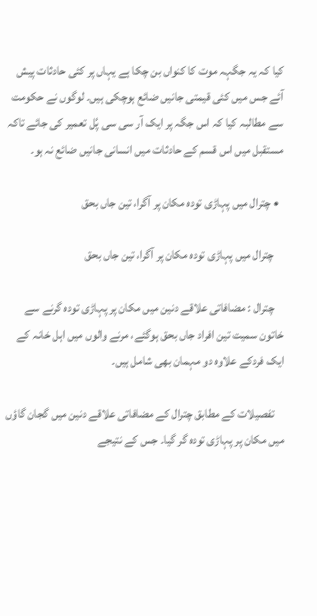کیا کہ یہ جگہہ موت کا کنواں بن چکا ہے یہاں پر کئی حادثات پیش آئے جس میں کئی قیمتی جانیں ضائع ہوچکی ہیں۔ لوگوں نے حکومت سے مطالبہ کیا کہ اس جگہ پر ایک آر سی سی پُل تعمیر کی جائے تاکہ مستقبل میں اس قسم کے حادثات میں انسانی جانیں ضائع نہ ہو۔

  • چترال میں پہاڑی تودہ مکان پر آگرا، تین جاں بحق

    چترال میں پہاڑی تودہ مکان پر آگرا، تین جاں بحق

    چترال : مضافاتی علاقے دنین میں مکان پر پہاڑی تودہ گرنے سے خاتون سمیت تین افراد جاں بحق ہوگئے، مرنے والوں میں اہل خانہ کے ایک فردکے علاوہ دو مہمان بھی شامل ہیں۔

    تفصیلات کے مطابق چترال کے مضافاتی علاقے دنین میں گجان گاؤں میں مکان پر پہاڑی تودہ گر گیا۔ جس کے نتیجے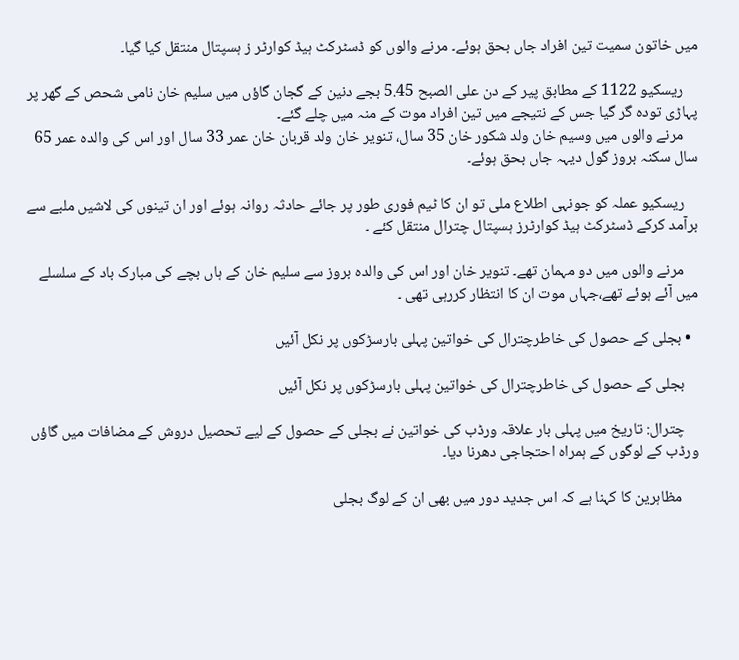میں خاتون سمیت تین افراد جاں بحق ہوئے۔ مرنے والوں کو ڈسٹرکٹ ہیڈ کوارٹر ز ہسپتال منتقل کیا گیا۔

    ریسکیو 1122 کے مطابق پیر کے دن علی الصبح 5.45 بجے دنین کے گجان گاؤں میں سلیم خان نامی شحص کے گھر پر پہاڑی تودہ گر گیا جس کے نتیجے میں تین افراد موت کے منہ میں چلے گئے۔
    مرنے والوں میں وسیم خان ولد شکور خان 35 سال، تنویر خان ولد قربان خان عمر 33 سال اور اس کی والدہ عمر 65 سال سکنہ بروز گول دیہہ جاں بحق ہوئے۔

    ریسکیو عملہ کو جونہی اطلاع ملی تو ان کا ٹیم فوری طور پر جائے حادثہ روانہ ہوئے اور ان تینوں کی لاشیں ملبے سے برآمد کرکے ڈسٹرکٹ ہیڈ کوارٹرز ہسپتال چترال منتقل کئے ۔

    مرنے والوں میں دو مہمان تھے۔ تنویر خان اور اس کی والدہ بروز سے سلیم خان کے ہاں بچے کی مبارک باد کے سلسلے میں آئے ہوئے تھے،جہاں موت ان کا انتظار کررہی تھی ۔

  • بجلی کے حصول کی خاطرچترال کی خواتین پہلی بارسڑکوں پر نکل آئیں

    بجلی کے حصول کی خاطرچترال کی خواتین پہلی بارسڑکوں پر نکل آئیں

    چترال: تاریخ میں پہلی بار علاقہ ورڈب کی خواتین نے بجلی کے حصول کے لیے تحصیل دروش کے مضافات میں گاؤں ورڈب کے لوگوں کے ہمراہ احتجاجی دھرنا دیا۔

     مظاہرین کا کہنا ہے کہ اس جدید دور میں بھی ان کے لوگ بجلی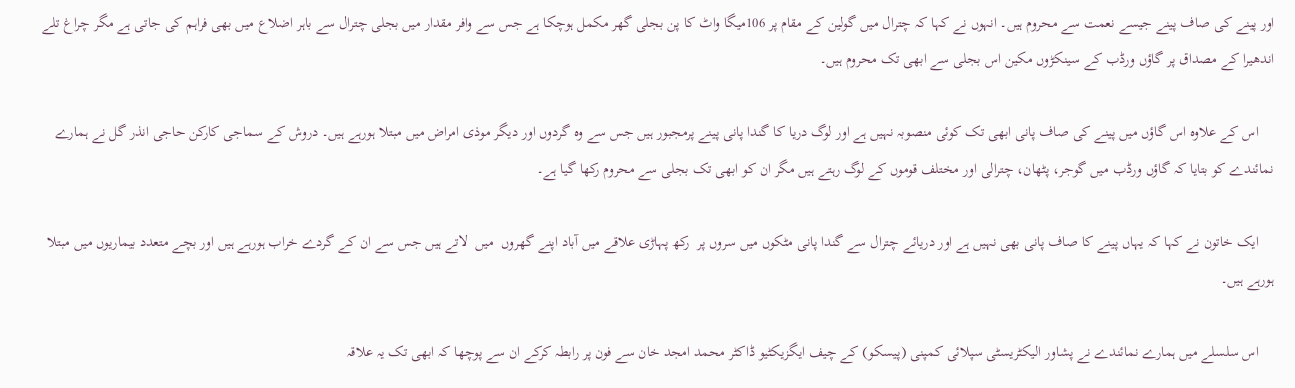اور پینے کی صاف پینے جیسے نعمت سے محروم ہیں۔ انہوں نے کہا کہ چترال میں گولین کے مقام پر 106میگا واٹ کا پن بجلی گھر مکمل ہوچکا ہے جس سے وافر مقدار میں بجلی چترال سے باہر اضلاع میں بھی فراہم کی جاتی ہے مگر چراغ تلے اندھیرا کے مصداق پر گاؤں ورڈب کے سینکڑوں مکین اس بجلی سے ابھی تک محروم ہیں۔

    اس کے علاوہ اس گاؤں میں پینے کی صاف پانی ابھی تک کوئی منصوبہ نہیں ہے اور لوگ دریا کا گندا پانی پینے پرمجبور ہیں جس سے وہ گردوں اور دیگر موذی امراض میں مبتلا ہورہے ہیں۔ دروش کے سماجی کارکن حاجی انذر گل نے ہمارے نمائندے کو بتایا کہ گاؤں ورڈب میں گوجر، پٹھان، چترالی اور مختلف قوموں کے لوگ رہتے ہیں مگر ان کو ابھی تک بجلی سے محروم رکھا گیا ہے۔

    ایک خاتون نے کہا کہ یہاں پینے کا صاف پانی بھی نہیں ہے اور دریائے چترال سے گندا پانی مٹکوں میں سروں پر  رکھ پہاڑی علاقے میں آباد اپنے گھروں  میں  لاتے ہیں جس سے ان کے گردے خراب ہورہے ہیں اور بچے متعدد بیماریوں میں مبتلا ہورہے ہیں۔

    اس سلسلے میں ہمارے نمائندے نے پشاور الیکٹریسٹی سپلائی کمپنی (پیسکو) کے چیف ایگزیکٹیو ڈاکٹر محمد امجد خان سے فون پر رابطہ کرکے ان سے پوچھا کہ ابھی تک یہ علاقہ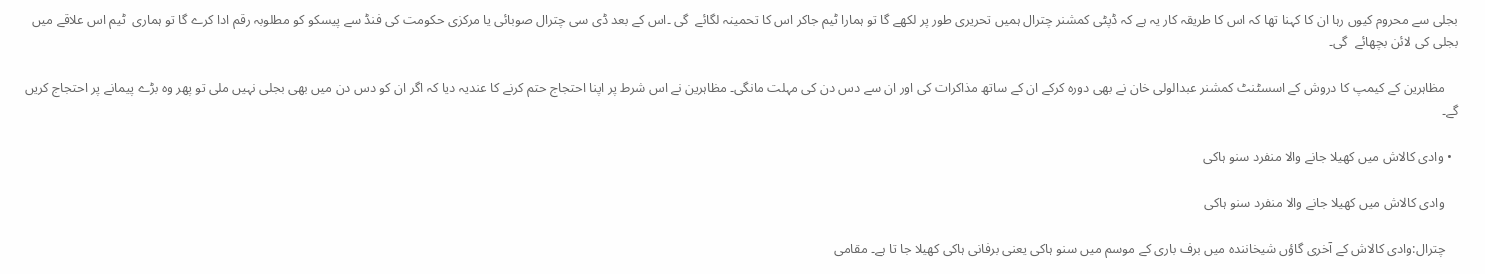بجلی سے محروم کیوں رہا ان کا کہنا تھا کہ اس کا طریقہ کار یہ ہے کہ ڈپٹی کمشنر چترال ہمیں تحریری طور پر لکھے گا تو ہمارا ٹیم جاکر اس کا تحمینہ لگائے  گی ۔اس کے بعد ڈی سی چترال صوبائی یا مرکزی حکومت کی فنڈ سے پیسکو کو مطلوبہ رقم ادا کرے گا تو ہماری  ٹیم اس علاقے میں بجلی کی لائن بچھائے  گی۔

    مظاہرین کے کیمپ کا دروش کے اسسٹنٹ کمشنر عبدالولی خان نے بھی دورہ کرکے ان کے ساتھ مذاکرات کی اور ان سے دس دن کی مہلت مانگی۔ مظاہرین نے اس شرط پر اپنا احتجاج حتم کرنے کا عندیہ دیا کہ اگر ان کو دس دن میں بھی بجلی نہیں ملی تو پھر وہ بڑے پیمانے پر احتجاج کریں گے۔

  • وادی کالاش میں کھیلا جانے والا منفرد سنو ہاکی

    وادی کالاش میں کھیلا جانے والا منفرد سنو ہاکی

    چترال:وادی کالاش کے آخری گاؤں شیخانندہ میں برف باری کے موسم میں سنو ہاکی یعنی برفانی ہاکی کھیلا جا تا ہے۔ مقامی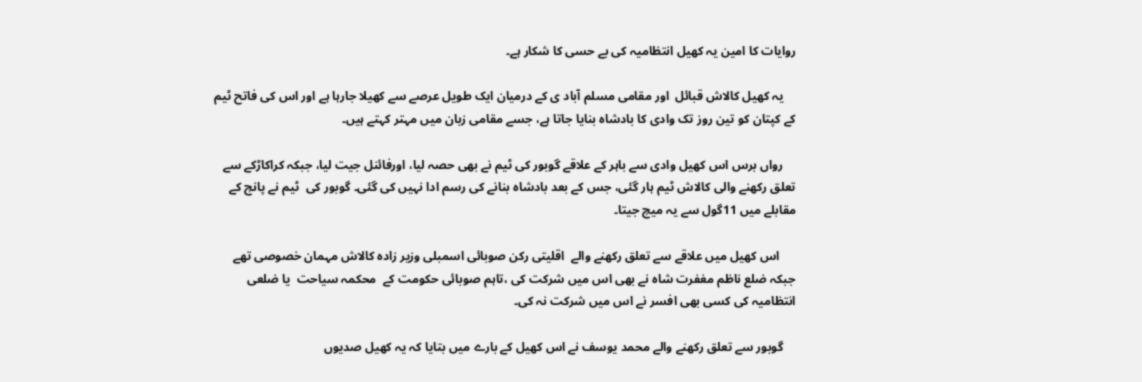روایات کا امین یہ کھیل انتظامیہ کی بے حسی کا شکار ہے۔

    یہ کھیل کالاش قبائل  اور مقامی مسلم آباد ی کے درمیان ایک طویل عرصے سے کھیلا جارہا ہے اور اس کی فاتح ٹیم کے کپتان کو تین روز تک وادی کا بادشاہ بنایا جاتا ہے، جسے مقامی زبان میں مہتر کہتے ہیں۔

    رواں برس اس کھیل وادی سے باہر کے علاقے گوبور کی ٹیم نے بھی حصہ لیا، اورفائنل جیت لیا، جبکہ کراکاڑکے سے تعلق رکھنے والی کالاش ٹیم ہار گئی، جس کے بعد بادشاہ بنانے کی رسم ادا نہیں کی گئی۔ گوبور کی  ٹیم نے پانچ کے مقابلے میں 11گول سے یہ میچ جیتا۔

     اس کھیل میں علاقے سے تعلق رکھنے والے  اقلیتی رکن صوبائی اسمبلی وزیر زادہ کالاش مہمان خصوصی تھے جبکہ ضلع ناظم مغفرت شاہ نے بھی اس میں شرکت کی ،تاہم صوبائی حکومت کے  محکمہ سیاحت  یا ضلعی انتظامیہ کی کسی بھی افسر نے اس میں شرکت نہ کی۔

    گوبور سے تعلق رکھنے والے محمد یوسف نے اس کھیل کے بارے میں بتایا کہ یہ کھیل صدیوں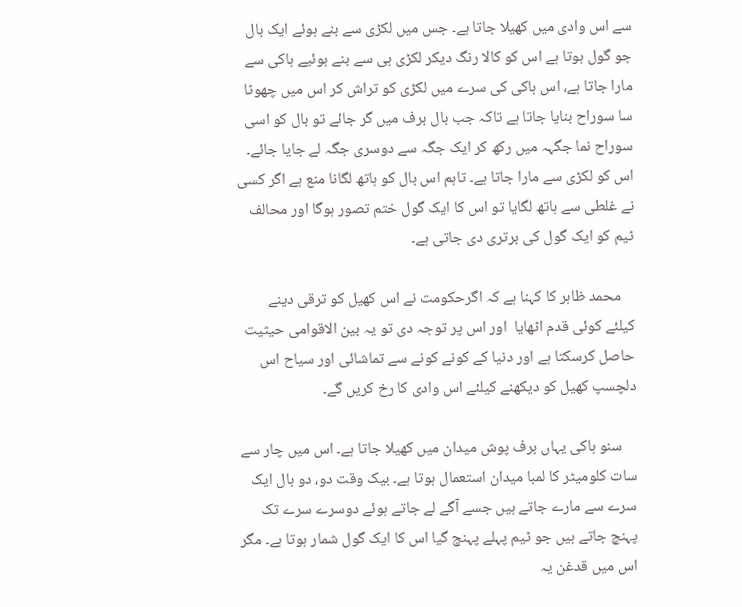سے اس وادی میں کھیلا جاتا ہے۔ جس میں لکڑی سے بنے ہوئے ایک بال جو گول ہوتا ہے اس کو کالا رنگ دیکر لکڑی ہی سے بنے ہوئیے ہاکی سے مارا جاتا ہے، اس ہاکی کی سرے میں لکڑی کو تراش کر اس میں چھوٹا سا سوراح بنایا جاتا ہے تاکہ جب بال برف میں گر جائے تو بال کو اسی سوراح نما جگہہ میں رکھ کر ایک جگہ سے دوسری جگہ لے جایا جائے۔ اس کو لکڑی سے مارا جاتا ہے۔ تاہم اس بال کو ہاتھ لگانا منع ہے اگر کسی نے غلطی سے ہاتھ لگایا تو اس کا ایک گول ختم تصور ہوگا اور محالف ٹیم کو ایک گول کی برتری دی جاتی ہے۔

    محمد ظاہر کا کہنا ہے کہ اگرحکومت نے اس کھیل کو ترقی دینے کیلئے کوئی قدم اٹھایا  اور اس پر توجہ دی تو یہ بین الاقوامی حیثیت حاصل کرسکتا ہے اور دنیا کے کونے کونے سے تماشائی اور سیاح اس دلچسپ کھیل کو دیکھنے کیلئے اس وادی کا رخ کریں گے۔

    سنو ہاکی یہاں برف پوش میدان میں کھیلا جاتا ہے۔ اس میں چار سے سات کلومیٹر کا لمبا میدان استعمال ہوتا ہے۔ بیک وقت دو، دو بال ایک سرے سے مارے جاتے ہیں جسے آگے لے جاتے ہوئے دوسرے سرے تک پہنچ جاتے ہیں جو ٹیم پہلے پہنچ گیا اس کا ایک گول شمار ہوتا ہے۔ مگر اس میں قدغن یہ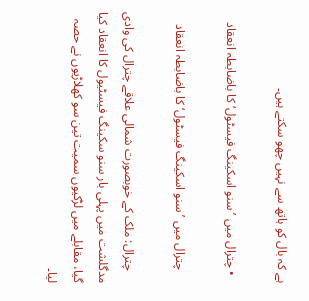ہے کہ بال کو ہاتھ سے نہیں چھو سکتے ہیں۔

  • چترال میں ’سنو اسکینگ فیسٹول‘ کا باضابطہ انعقاد

    چترال میں ’سنو اسکینگ فیسٹول‘ کا باضابطہ انعقاد

    چترال: ملک کے خوبصورت شمالی علاقے چترال کی وادی مدگلشت میں پہلی بار سنو سکینگ فیسٹیول کا انعقاد کیا گیا، مقابلے میں لڑکیوں سمیت تین سو کھلاڑیوں نے حصہ لیا۔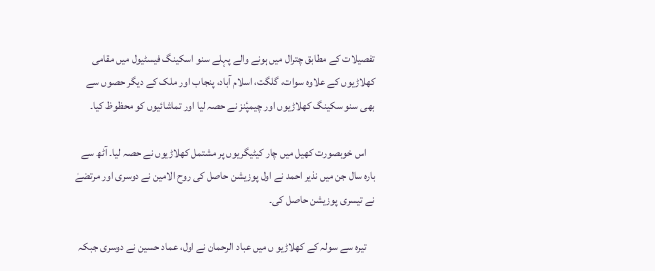تفصیلات کے مطابق چترال میں ہونے والے پہلے سنو اسکینگ فیسٹیول میں مقامی کھلاڑیوں کے علاوہ سوات، گلگت، اسلام آباد، پنجاب اور ملک کے دیگر حصوں سے بھی سنو سکینگ کھلاڑیوں اور چیمپٔنز نے حصہ لیا اور تماشائیوں کو محظوظ کیا۔

    اس خوبصورت کھیل میں چار کیٹیگریوں پر مشتمل کھلاڑیوں نے حصہ لیا۔ آٹھ سے بارہ سال جن میں نذیر احمد نے اول پوزیشن حاصل کی روح الامین نے دوسری اور مرتضےٰ نے تیسری پوزیشن حاصل کی۔

    تیرہ سے سولہ کے کھلاڑیو ں میں عباد الرحمان نے اول، عماد حسین نے دوسری جبکہ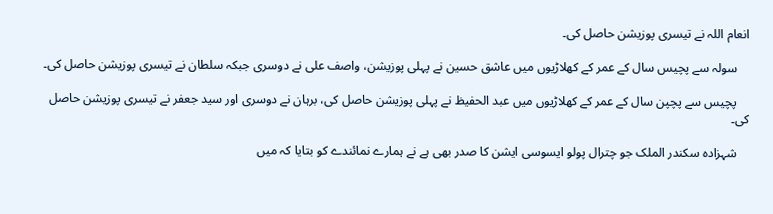انعام اللہ نے تیسری پوزیشن حاصل کی۔

    سولہ سے پچیس سال کے عمر کے کھلاڑیوں میں عاشق حسین نے پہلی پوزیشن، واصف علی نے دوسری جبکہ سلطان نے تیسری پوزیشن حاصل کی۔

    پچیس سے پچپن سال کے عمر کے کھلاڑیوں میں عبد الحفیظ نے پہلی پوزیشن حاصل کی، برہان نے دوسری اور سید جعفر نے تیسری پوزیشن حاصل کی۔

    شہزادہ سکندر الملک جو چترال پولو ایسوسی ایشن کا صدر بھی ہے نے ہمارے نمائندے کو بتایا کہ میں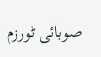صوبائی ٹورزم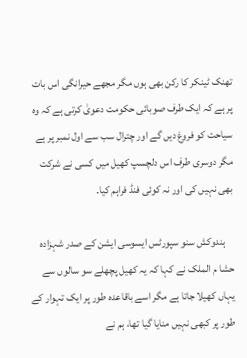تھنک ٹینکر کا رکن بھی ہوں مگر مجھے حیرانگی اس بات پر ہے کہ ایک طرف صوبائی حکومت دعویٰ کرتی ہے کہ وہ سیاحت کو فروغ دیں گے اور چترال سب سے اول نمبر پر ہے مگر دوسری طرف اس دلچسپ کھیل میں کسی نے شرکت بھی نہیں کی اور نہ کوئی فنڈ فراہم کیا۔

    ہندوکش سنو سپورٹس ایسوسی ایشن کے صدر شہزادہ حشا م الملک نے کہا کہ یہ کھیل پچھلے سو سالوں سے یہاں کھیلا جاتا ہے مگر اسے باقاعدہ طور پر ایک تہوار کے طور پر کبھی نہیں منایا گیا تھا، ہم نے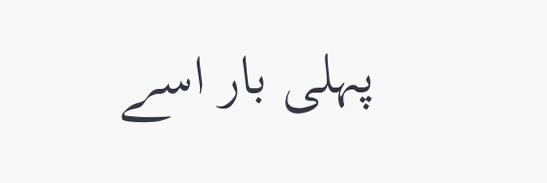پہلی بار اسے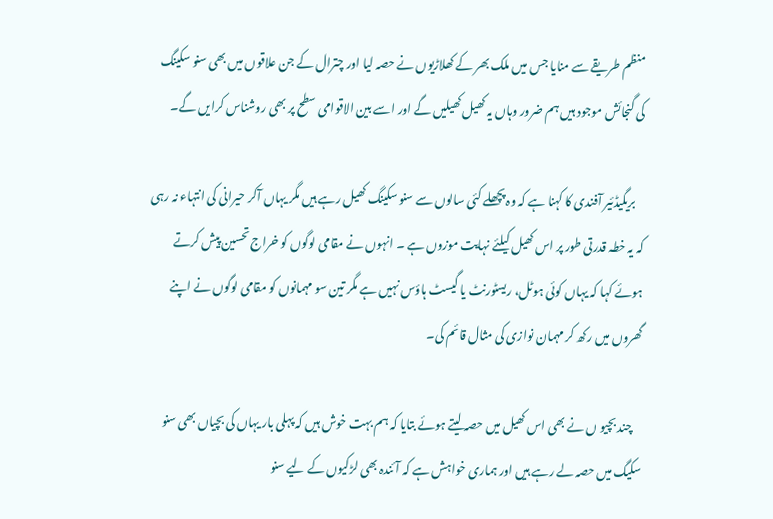منظم طریقے سے منایا جس میں ملک بھر کے کھلاڑیوں نے حصہ لیا اور چترال کے جن علاقوں میں بھی سنو سکینگ کی گنجائش موجود ہیں ہم ضرور وہاں یہ کھیل کھیلیں گے اور اسے بین الاقوامی سطح پر بھی روشناس کرایں گے۔

    بریگیڈئیر آفندی کا کہنا ہے کہ وہ پچھلے کئی سالوں سے سنو سکینگ کھیل رہے ہیں مگر یہاں آکر حیرانی کی انتہاء نہ رہی کہ یہ خطہ قدرتی طور پر اس کھیل کیلئے نہایت موزوں ہے ۔ انہوں نے مقامی لوگوں کو خراج تحسین پیش کرتے ہوئے کہا کہ یہاں کوئی ہوٹل، ریسٹورنٹ یا گیسٹ ہاؤس نہیں ہے مگر تین سو مہمانوں کو مقامی لوگوں نے اپنے گھروں میں رکھ کر مہمان نوازی کی مثال قائم کی۔

    چند بچیو ں نے بھی اس کھیل میں حصہ لیتے ہوئے بتایا کہ ہم بہت خوش ہیں کہ پہلی بار یہاں کی بچیاں بھی سنو سکیگ میں حصہ لے رہے ہیں اور ہماری خواہش ہے کہ آئندہ بھی لڑکیوں کے لیے سنو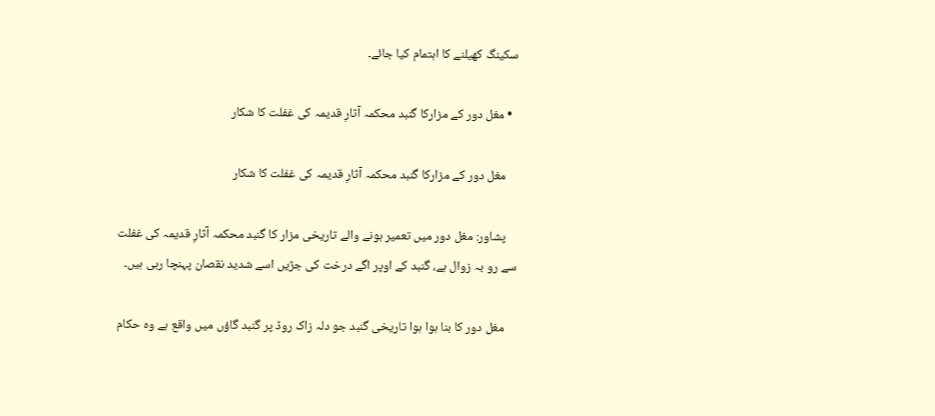سکینگ کھیلنے کا اہتمام کیا جائے۔

  • مغل دور کے مزارکا گنبد محکمہ آثارِ قدیمہ کی غفلت کا شکار

    مغل دور کے مزارکا گنبد محکمہ آثارِ قدیمہ کی غفلت کا شکار

    پشاور: مغل دور میں تعمیر ہونے والے تاریخی مزار کا گنبد محکمہ آثارِ قدیمہ کی غفلت سے رو بہ زوال ہے، گنبد کے اوپر اگے درخت کی جڑیں اسے شدید نقصان پہنچا رہی ہیں۔

    مغل دور کا بنا ہوا ہوا تاریخی گنبد جو دلہ زاک روڈ پر گنبد گاؤں میں واقع ہے وہ حکام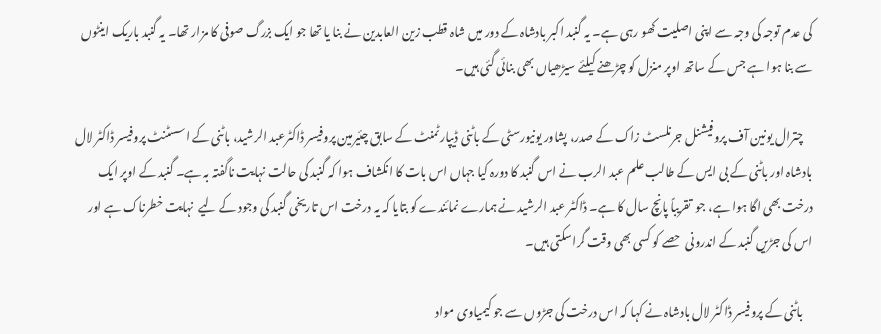کی عدم توجہ کی وجہ سے اپنی اصلیت کھو رہی ہے۔ یہ گنبد اکبر بادشاہ کے دور میں شاہ قطب زین العابدین نے بنا یا تھا جو ایک بزرگ صوفی کا مزار تھا۔ یہ گنبد باریک اینٹوں سے بنا ہوا ہے جس کے ساتھ اوپر منزل کو چڑھنے کیلئے سیڑھیاں بھی بنائی گئی ہیں۔

    چترال یونین آف پروفیشنل جرنلسٹ زاک کے صدر، پشاور یونیورسٹی کے باٹنی ڈیپارٹمنٹ کے سابق چئیرمین پروفیسر ڈاکٹرعبد الرشید، باٹنی کے اسسٹنٹ پروفیسر ڈاکٹر لال بادشاہ اور باٹنی کے بی ایس کے طالب علم عبد الرب نے اس گنبد کا دورہ کیا جہاں اس بات کا انکشاف ہوا کہ گنبد کی حالت نہایت ناگفتہ بہ ہے۔ گنبد کے اوپر ایک درخت بھی اگا ہوا ہے، جو  تقریباً پانچ سال کا ہے۔ ڈاکٹر عبد الرشید نے ہمارے نمائندے کو بتایا کہ یہ درخت اس تاریخی گنبد کی وجود کے لیے  نہایت خطرناک ہے اور اس کی جڑیں گنبد کے اندرونی  حصے کو کسی بھی وقت گراسکتی ہیں۔

    باٹنی کے پروفیسر ڈاکٹر لال بادشاہ نے کہا کہ اس درخت کی جڑوں سے جو کیمیاوی مواد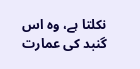نکلتا ہے، وہ اس گنبد کی عمارت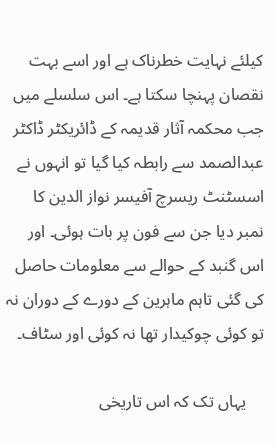کیلئے نہایت خطرناک ہے اور اسے بہت نقصان پہنچا سکتا ہے۔ اس سلسلے میں جب محکمہ آثار قدیمہ کے ڈائریکٹر ڈاکٹر عبدالصمد سے رابطہ کیا گیا تو انہوں نے اسسٹنٹ ریسرچ آفیسر نواز الدین کا نمبر دیا جن سے فون پر بات ہوئی۔ اور اس گنبد کے حوالے سے معلومات حاصل کی گئی تاہم ماہرین کے دورے کے دوران نہ تو کوئی چوکیدار تھا نہ کوئی اور سٹاف۔

    یہاں تک کہ اس تاریخی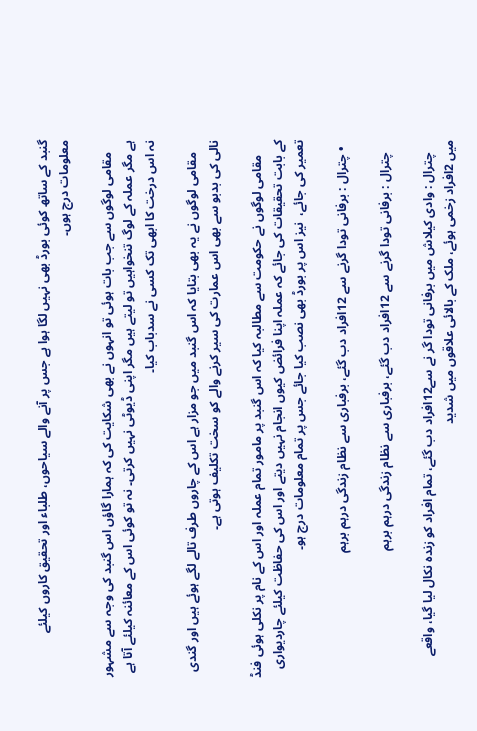گنبد کے ساتھ کوئی بورڈ بھی نہیں لگا ہوا ہے جس پر آنے والے سیاحوں، طلباء اور تحقیق کاروں کیلئے معلومات درج ہوں۔

    مقامی لوگوں سے جب بات ہوئی تو انہوں نے بھی شکایت کی کہ ہمارا گاؤں اس گنبد کی وجہ سے مشہور ہے مگر عملہ کے لوگ تنخواہیں تو لیتے ہیں مگر اپنی ڈیوٹی نہیں کرتی۔ نہ تو کوئی اس کے معائنہ کیلئے آتا ہے نہ اس درخت کا ابھی تک کسی نے سدباب کیا۔

    مقامی لوگوں نے یہ بھی بتایا کہ اس گنبد میں جو مزار ہے اس کے چاروں طرف تالے لگے ہوئے ہیں اور گندی  نالی کی بدبو سے بھی اس عمارت کی سیر کرنے والے کو سخت تکلیف ہوتی ہے۔

     مقامی لوگوں نے حکومت سے مطالبہ کیا کہ اس گنبد پر مامور تمام عملہ اور اس کے نام پر نکلی ہوئی فنڈ کے بابت تحقیقات کی جائے کہ عملہ اپنا فرائض کیوں انجام نہیں دیتے اور اس کی حفاظت کیلئے چاردیواری تعمیر کی جائے،  نیز اس پر بورڈ بھی نصب کیا جائے جس پر تمام معلومات درج ہو۔

  • چترال : برفانی تودا گرنے سے 12افراد دب گئے، برفباری سے نظام زندگی درہم برہم

    چترال : برفانی تودا گرنے سے 12افراد دب گئے، برفباری سے نظام زندگی درہم برہم

    چترال : وادی کیلاش میں برفانی تودا گر نے سے12افراد دب گئے، تمام افراد کو زندہ نکال لیا گیا، واقعے میں 2افراد زخمی ہوئے، ملک کے بالائی علاقوں میں شدید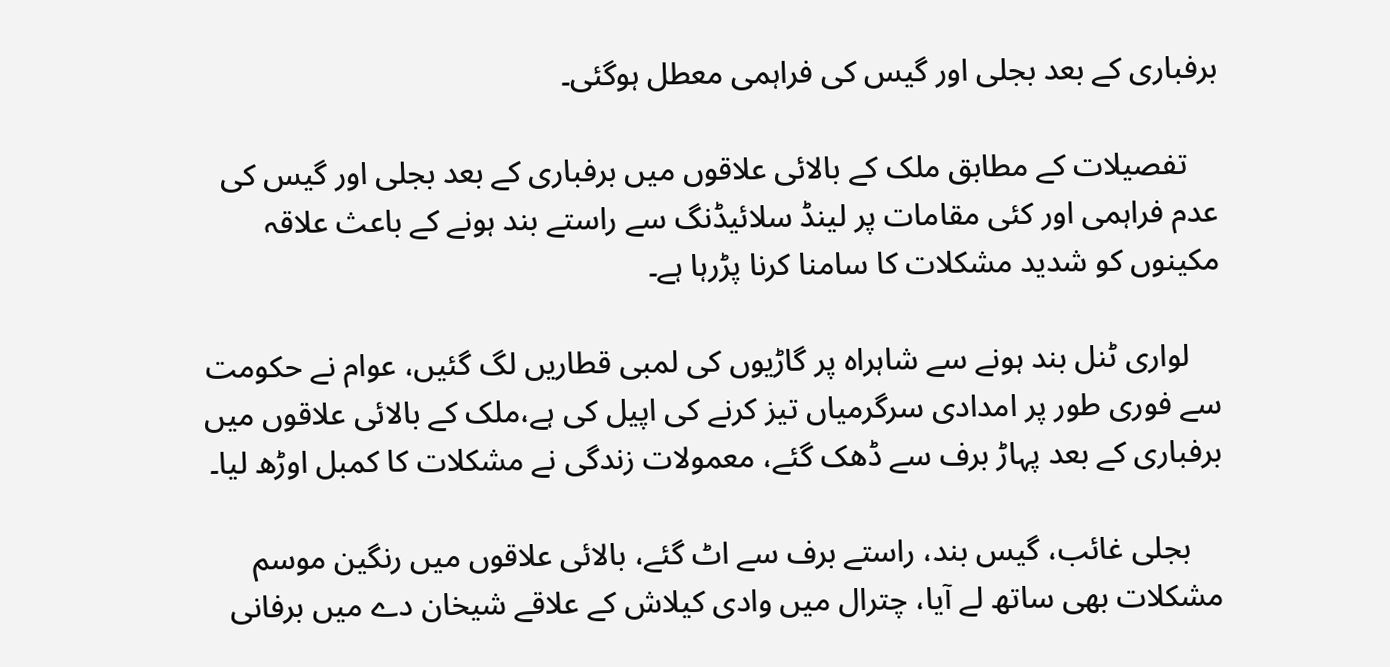برفباری کے بعد بجلی اور گیس کی فراہمی معطل ہوگئی۔

    تفصیلات کے مطابق ملک کے بالائی علاقوں میں برفباری کے بعد بجلی اور گیس کی عدم فراہمی اور کئی مقامات پر لینڈ سلائیڈنگ سے راستے بند ہونے کے باعث علاقہ مکینوں کو شدید مشکلات کا سامنا کرنا پڑرہا ہے۔

    لواری ٹنل بند ہونے سے شاہراہ پر گاڑیوں کی لمبی قطاریں لگ گئیں، عوام نے حکومت سے فوری طور پر امدادی سرگرمیاں تیز کرنے کی اپیل کی ہے،ملک کے بالائی علاقوں میں برفباری کے بعد پہاڑ برف سے ڈھک گئے، معمولات زندگی نے مشکلات کا کمبل اوڑھ لیا۔

    بجلی غائب، گیس بند، راستے برف سے اٹ گئے، بالائی علاقوں میں رنگین موسم مشکلات بھی ساتھ لے آیا، چترال میں وادی کیلاش کے علاقے شیخان دے میں برفانی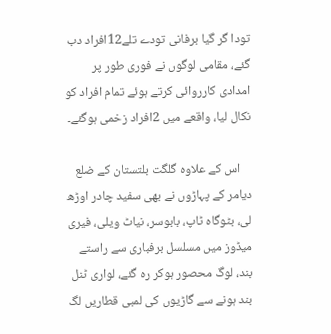تودا گر گیا برفانی تودے تلے12افراد دب گئے، مقامی لوگوں نے فوری طور پر امدادی کارروائی کرتے ہوئے تمام افراد کو نکال لیا، واقعے میں 2افراد زخمی ہوگئے۔

    اس کے علاوہ گلگت بلتستان کے ضلع دیامر کے پہاڑوں نے بھی سفید چادر اوڑھ لی، بٹوگاہ ٹاپ، بابوسر، نیاٹ ویلی، فیری میڈوز میں مسلسل برفباری سے راستے بند، لوگ محصور ہوکر رہ گئے، لواری ٹنل بند ہونے سے گاڑیوں کی لمبی قطاریں لگ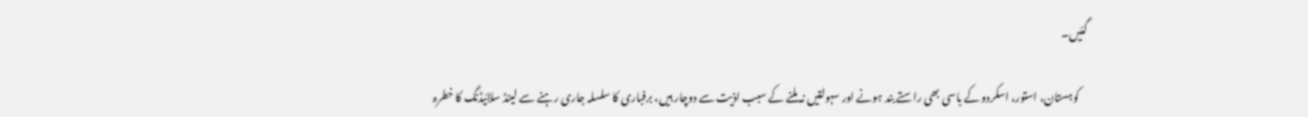گئیں۔

    کوہستان، استور، اسکردو کے باسی بھی راستے بند ہونے اور سہولتیں نہ ملنے کے سبب اذیت سے دوچار ہیں، برفباری کا سلسلہ جاری رہنے سے لینڈ سلائیڈنگ کا خطرہ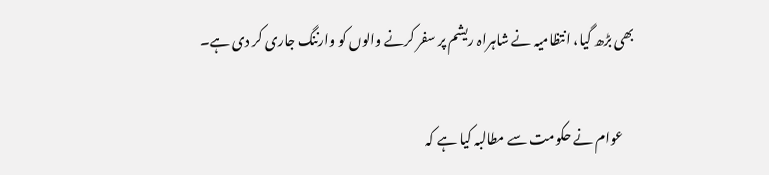بھی بڑھ گیا، انتظامیہ نے شاہراہ ریشم پر سفر کرنے والوں کو وارننگ جاری کر دی ہے۔

    عوام نے حکومت سے مطالبہ کیا ہے کہ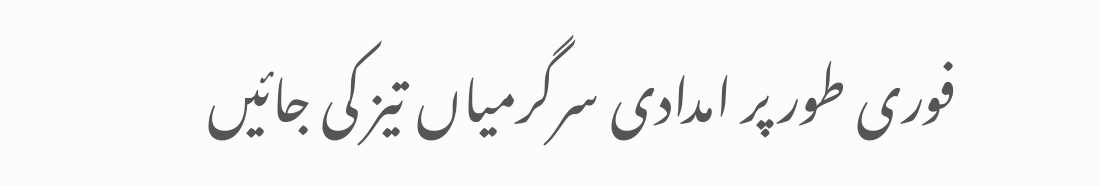فوری طور پر امدادی سرگرمیاں تیز کی جائیں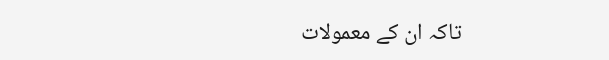تاکہ ان کے معمولات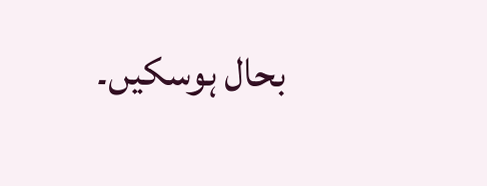بحال ہوسکیں۔